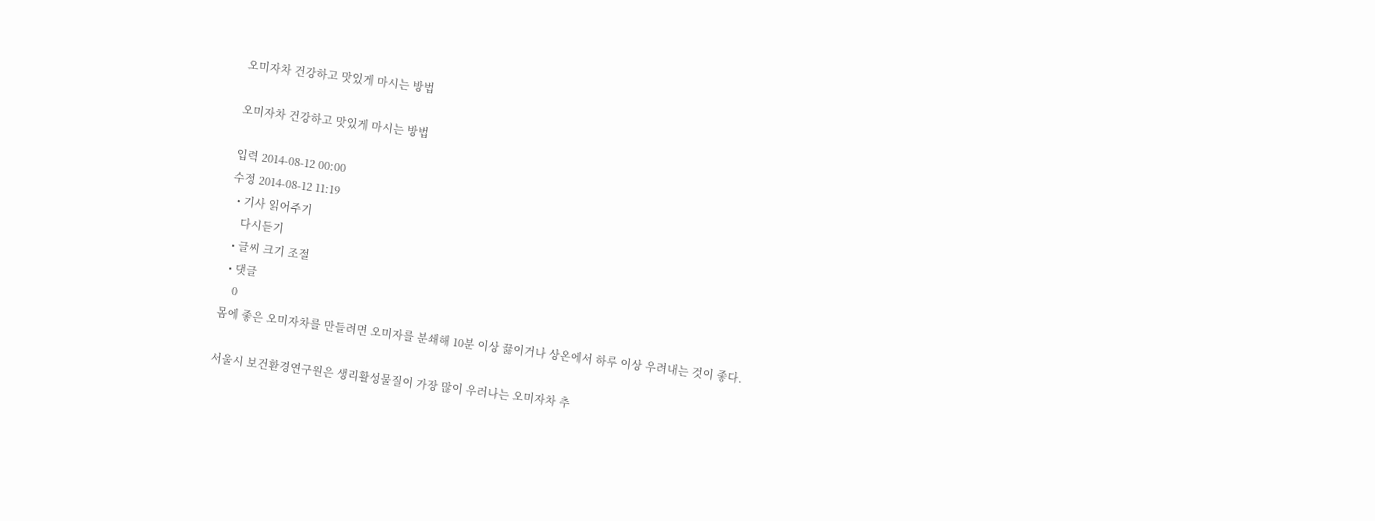오미자차 건강하고 맛있게 마시는 방법

오미자차 건강하고 맛있게 마시는 방법

입력 2014-08-12 00:00
수정 2014-08-12 11:19
  • 기사 읽어주기
    다시듣기
  • 글씨 크기 조절
  • 댓글
    0
몸에 좋은 오미자차를 만들려면 오미자를 분쇄해 10분 이상 끓이거나 상온에서 하루 이상 우려내는 것이 좋다.

서울시 보건환경연구원은 생리활성물질이 가장 많이 우러나는 오미자차 추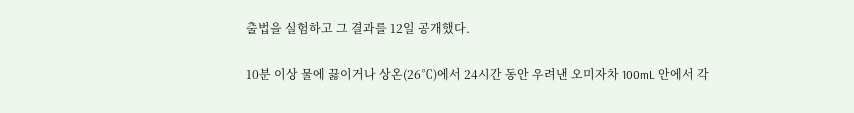출법을 실험하고 그 결과를 12일 공개했다.

10분 이상 물에 끓이거나 상온(26℃)에서 24시간 동안 우려낸 오미자차 100mL 안에서 각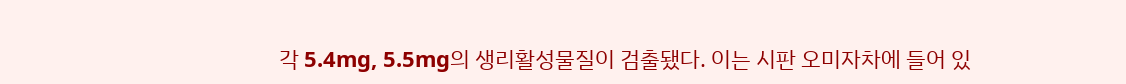각 5.4mg, 5.5mg의 생리활성물질이 검출됐다. 이는 시판 오미자차에 들어 있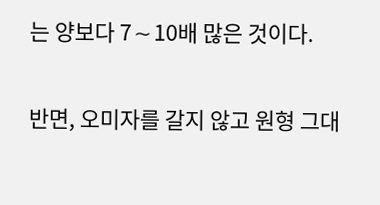는 양보다 7∼10배 많은 것이다.

반면, 오미자를 갈지 않고 원형 그대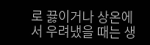로 끓이거나 상온에서 우려냈을 때는 생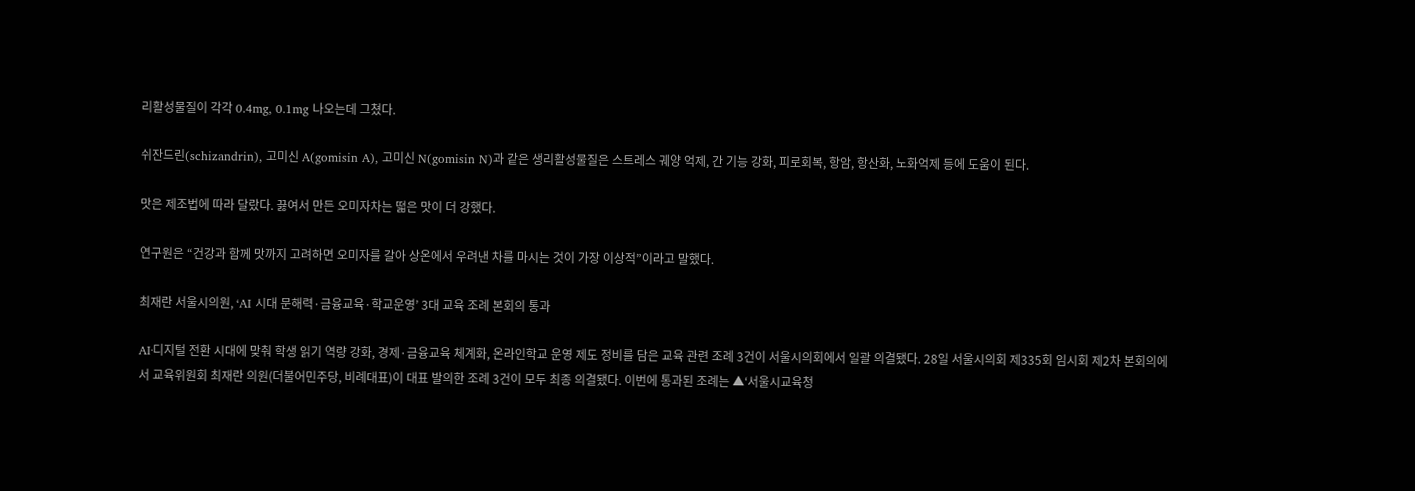리활성물질이 각각 0.4mg, 0.1mg 나오는데 그쳤다.

쉬잔드린(schizandrin), 고미신 A(gomisin A), 고미신 N(gomisin N)과 같은 생리활성물질은 스트레스 궤양 억제, 간 기능 강화, 피로회복, 항암, 항산화, 노화억제 등에 도움이 된다.

맛은 제조법에 따라 달랐다. 끓여서 만든 오미자차는 떫은 맛이 더 강했다.

연구원은 “건강과 함께 맛까지 고려하면 오미자를 갈아 상온에서 우려낸 차를 마시는 것이 가장 이상적”이라고 말했다.

최재란 서울시의원, ‘AI 시대 문해력·금융교육·학교운영’ 3대 교육 조례 본회의 통과

AI·디지털 전환 시대에 맞춰 학생 읽기 역량 강화, 경제·금융교육 체계화, 온라인학교 운영 제도 정비를 담은 교육 관련 조례 3건이 서울시의회에서 일괄 의결됐다. 28일 서울시의회 제335회 임시회 제2차 본회의에서 교육위원회 최재란 의원(더불어민주당, 비례대표)이 대표 발의한 조례 3건이 모두 최종 의결됐다. 이번에 통과된 조례는 ▲‘서울시교육청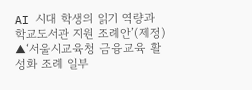AI 시대 학생의 읽기 역량과 학교도서관 지원 조례안’(제정) ▲‘서울시교육청 금융교육 활성화 조례 일부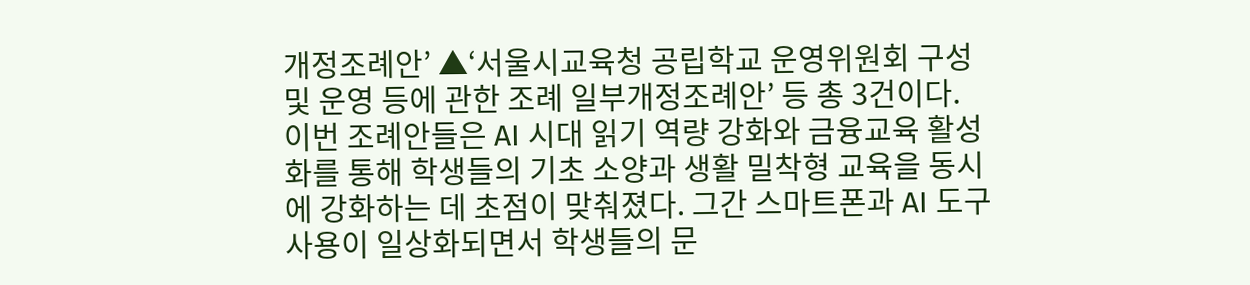개정조례안’ ▲‘서울시교육청 공립학교 운영위원회 구성 및 운영 등에 관한 조례 일부개정조례안’ 등 총 3건이다. 이번 조례안들은 AI 시대 읽기 역량 강화와 금융교육 활성화를 통해 학생들의 기초 소양과 생활 밀착형 교육을 동시에 강화하는 데 초점이 맞춰졌다. 그간 스마트폰과 AI 도구 사용이 일상화되면서 학생들의 문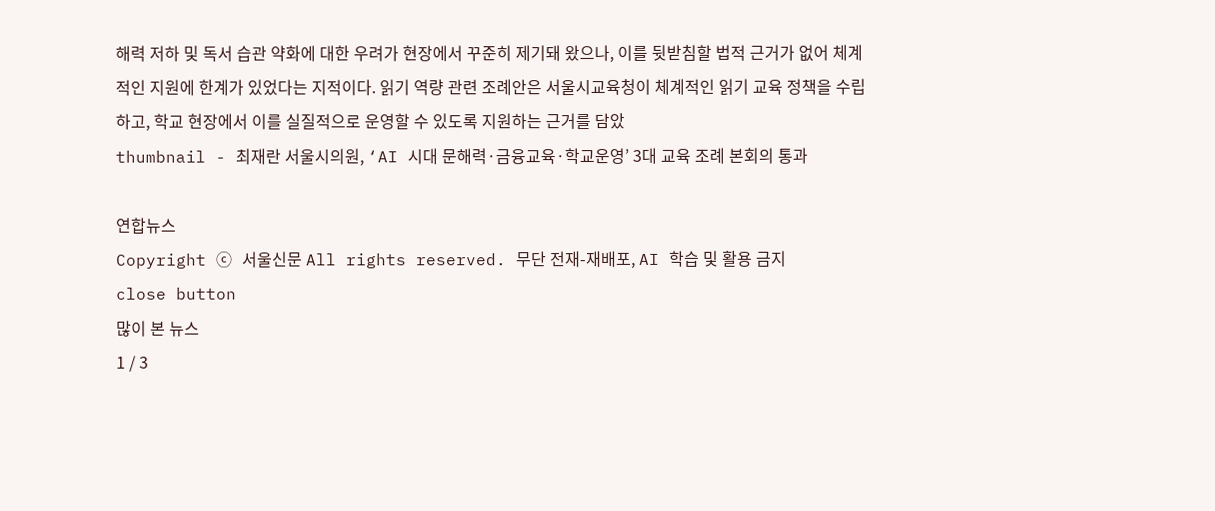해력 저하 및 독서 습관 약화에 대한 우려가 현장에서 꾸준히 제기돼 왔으나, 이를 뒷받침할 법적 근거가 없어 체계적인 지원에 한계가 있었다는 지적이다. 읽기 역량 관련 조례안은 서울시교육청이 체계적인 읽기 교육 정책을 수립하고, 학교 현장에서 이를 실질적으로 운영할 수 있도록 지원하는 근거를 담았
thumbnail - 최재란 서울시의원, ‘AI 시대 문해력·금융교육·학교운영’ 3대 교육 조례 본회의 통과

연합뉴스
Copyright ⓒ 서울신문 All rights reserved. 무단 전재-재배포, AI 학습 및 활용 금지
close button
많이 본 뉴스
1 / 3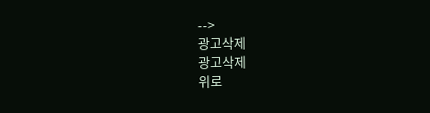-->
광고삭제
광고삭제
위로